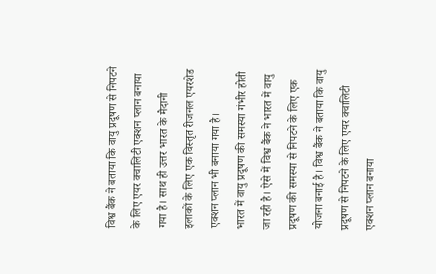विश्व बैंक ने बताया कि वायु प्रदूषण से निपटने के लिए एयर क्वालिटी एक्शन प्लान बनाया गया है। साथ ही उत्तर भारत के मैदानी इलाकों के लिए एक विस्तृत रीजनल एयरशेड एक्शन प्लान भी बनाया गया है।
भारत में वायु प्रदूषण की समस्या गंभीर होती जा रही है। ऐसे में विश्व बैंक ने भारत में वायु प्रदूषण की समस्या से निपटने के लिए एक योजना बनाई है। विश्व बैंक ने बताया कि वायु प्रदूषण से निपटने के लिए एयर क्वालिटी एक्शन प्लान बनाया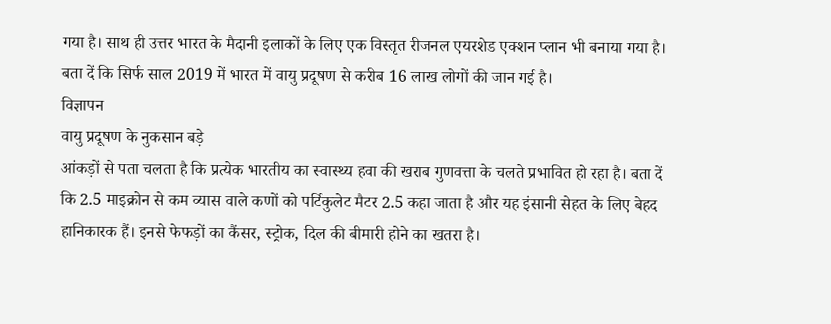गया है। साथ ही उत्तर भारत के मैदानी इलाकों के लिए एक विस्तृत रीजनल एयरशेड एक्शन प्लान भी बनाया गया है। बता दें कि सिर्फ साल 2019 में भारत में वायु प्रदूषण से करीब 16 लाख लोगों की जान गई है।
विज्ञापन
वायु प्रदूषण के नुकसान बड़े
आंकड़ों से पता चलता है कि प्रत्येक भारतीय का स्वास्थ्य हवा की खराब गुणवत्ता के चलते प्रभावित हो रहा है। बता दें कि 2.5 माइक्रोन से कम व्यास वाले कणों को पर्टिकुलेट मैटर 2.5 कहा जाता है और यह इंसानी सेहत के लिए बेहद हानिकारक हैं। इनसे फेफड़ों का कैंसर, स्ट्रोक, दिल की बीमारी होने का खतरा है।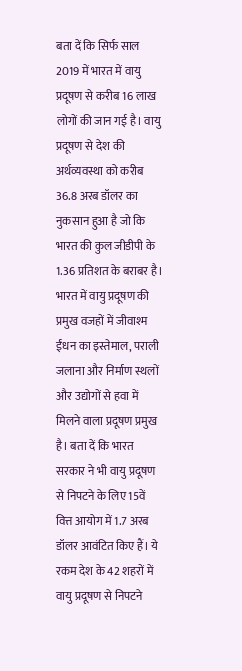बता दें कि सिर्फ साल 2019 में भारत में वायु प्रदूषण से करीब 16 लाख लोगों की जान गई है। वायु प्रदूषण से देश की अर्थव्यवस्था को करीब 36.8 अरब डॉलर का नुकसान हुआ है जो कि भारत की कुल जीडीपी के 1.36 प्रतिशत के बराबर है।
भारत में वायु प्रदूषण की प्रमुख वजहों में जीवाश्म ईंधन का इस्तेमाल, पराली जलाना और निर्माण स्थलों और उद्योगों से हवा में मिलने वाला प्रदूषण प्रमुख है। बता दें कि भारत सरकार ने भी वायु प्रदूषण से निपटने के लिए 15वें वित्त आयोग में 1.7 अरब डॉलर आवंटित किए हैं। ये रकम देश के 42 शहरों में वायु प्रदूषण से निपटने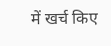में खर्च किए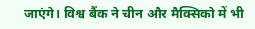जाएंगे। विश्व बैंक ने चीन और मैक्सिको में भी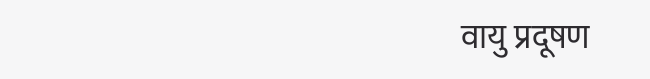वायु प्रदूषण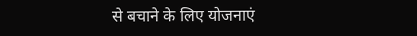से बचाने के लिए योजनाएं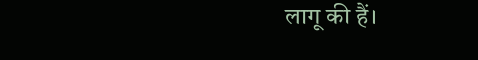लागू की हैं।